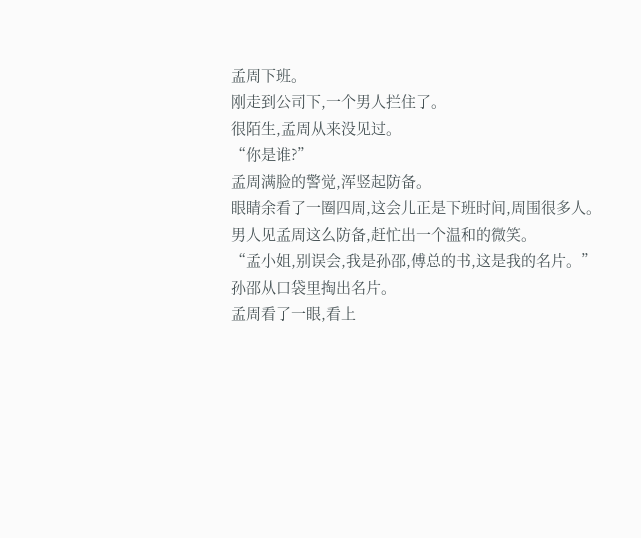孟周下班。
刚走到公司下,一个男人拦住了。
很陌生,孟周从来没见过。
“你是谁?”
孟周满脸的警觉,浑竖起防备。
眼睛余看了一圈四周,这会儿正是下班时间,周围很多人。
男人见孟周这么防备,赶忙出一个温和的微笑。
“孟小姐,别误会,我是孙邵,傅总的书,这是我的名片。”
孙邵从口袋里掏出名片。
孟周看了一眼,看上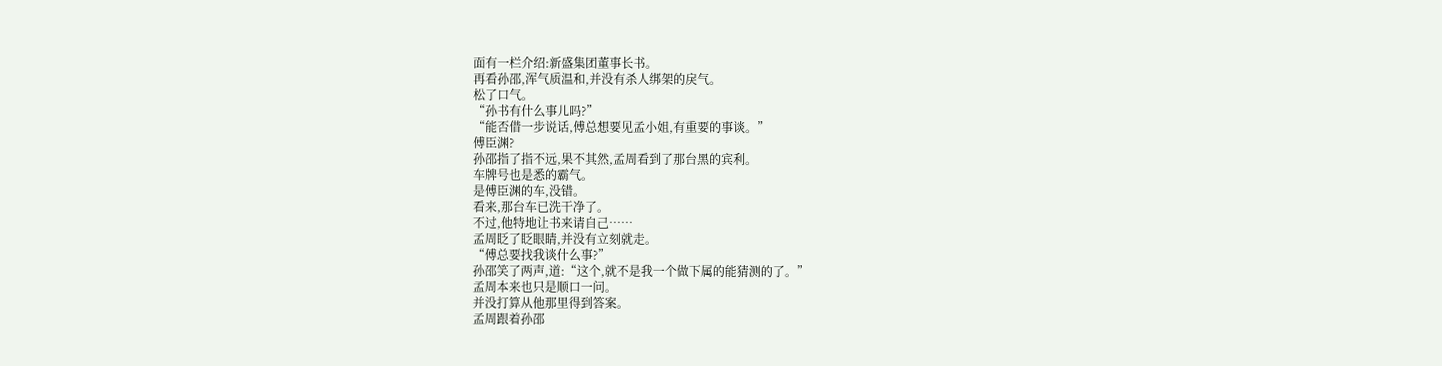面有一栏介绍:新盛集团董事长书。
再看孙邵,浑气质温和,并没有杀人绑架的戾气。
松了口气。
“孙书有什么事儿吗?”
“能否借一步说话,傅总想要见孟小姐,有重要的事谈。”
傅臣渊?
孙邵指了指不远,果不其然,孟周看到了那台黑的宾利。
车牌号也是悉的霸气。
是傅臣渊的车,没错。
看来,那台车已洗干净了。
不过,他特地让书来请自己……
孟周眨了眨眼睛,并没有立刻就走。
“傅总要找我谈什么事?”
孙邵笑了两声,道:“这个,就不是我一个做下属的能猜测的了。”
孟周本来也只是顺口一问。
并没打算从他那里得到答案。
孟周跟着孙邵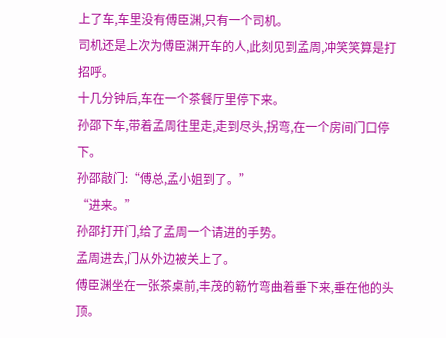上了车,车里没有傅臣渊,只有一个司机。
司机还是上次为傅臣渊开车的人,此刻见到孟周,冲笑笑算是打招呼。
十几分钟后,车在一个茶餐厅里停下来。
孙邵下车,带着孟周往里走,走到尽头,拐弯,在一个房间门口停下。
孙邵敲门:“傅总,孟小姐到了。”
“进来。”
孙邵打开门,给了孟周一个请进的手势。
孟周进去,门从外边被关上了。
傅臣渊坐在一张茶桌前,丰茂的簕竹弯曲着垂下来,垂在他的头顶。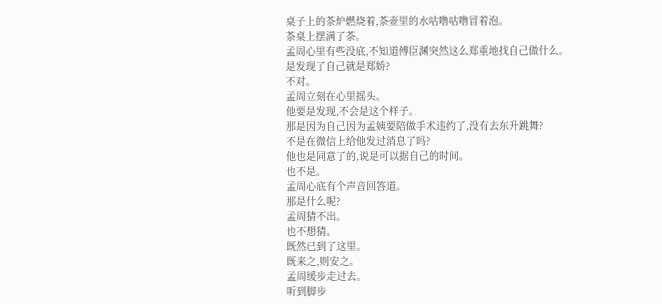桌子上的茶炉燃烧着,茶壶里的水咕噜咕噜冒着泡。
茶桌上摆满了茶。
孟周心里有些没底,不知道傅臣渊突然这么郑重地找自己做什么。
是发现了自己就是郑娇?
不对。
孟周立刻在心里摇头。
他要是发现,不会是这个样子。
那是因为自己因为孟姨要陪做手术违约了,没有去东升跳舞?
不是在微信上给他发过消息了吗?
他也是同意了的,说是可以据自己的时间。
也不是。
孟周心底有个声音回答道。
那是什么呢?
孟周猜不出。
也不想猜。
既然已到了这里。
既来之,则安之。
孟周缓步走过去。
听到脚步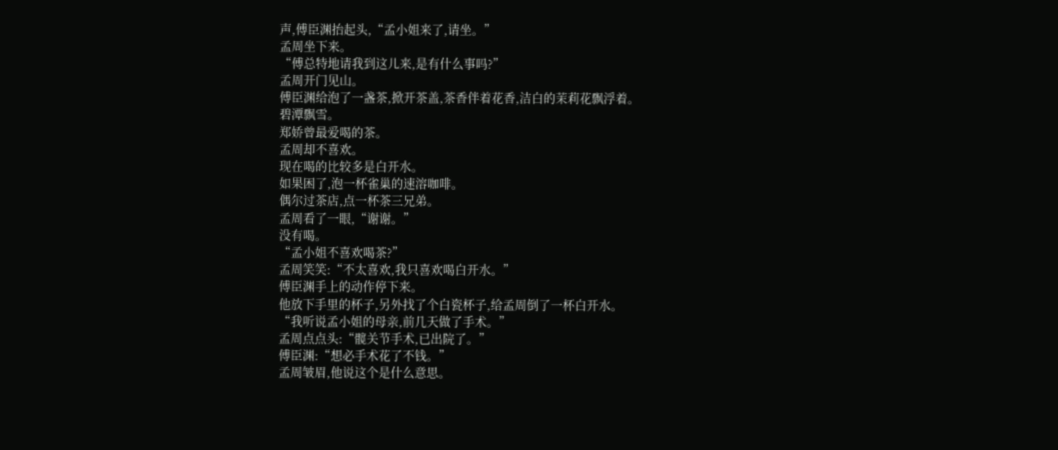声,傅臣渊抬起头,“孟小姐来了,请坐。”
孟周坐下来。
“傅总特地请我到这儿来,是有什么事吗?”
孟周开门见山。
傅臣渊给泡了一盏茶,掀开茶盖,茶香伴着花香,洁白的茉莉花飘浮着。
碧潭飘雪。
郑娇曾最爱喝的茶。
孟周却不喜欢。
现在喝的比较多是白开水。
如果困了,泡一杯雀巢的速溶咖啡。
偶尔过茶店,点一杯茶三兄弟。
孟周看了一眼,“谢谢。”
没有喝。
“孟小姐不喜欢喝茶?”
孟周笑笑:“不太喜欢,我只喜欢喝白开水。”
傅臣渊手上的动作停下来。
他放下手里的杯子,另外找了个白瓷杯子,给孟周倒了一杯白开水。
“我听说孟小姐的母亲,前几天做了手术。”
孟周点点头:“髋关节手术,已出院了。”
傅臣渊:“想必手术花了不钱。”
孟周皱眉,他说这个是什么意思。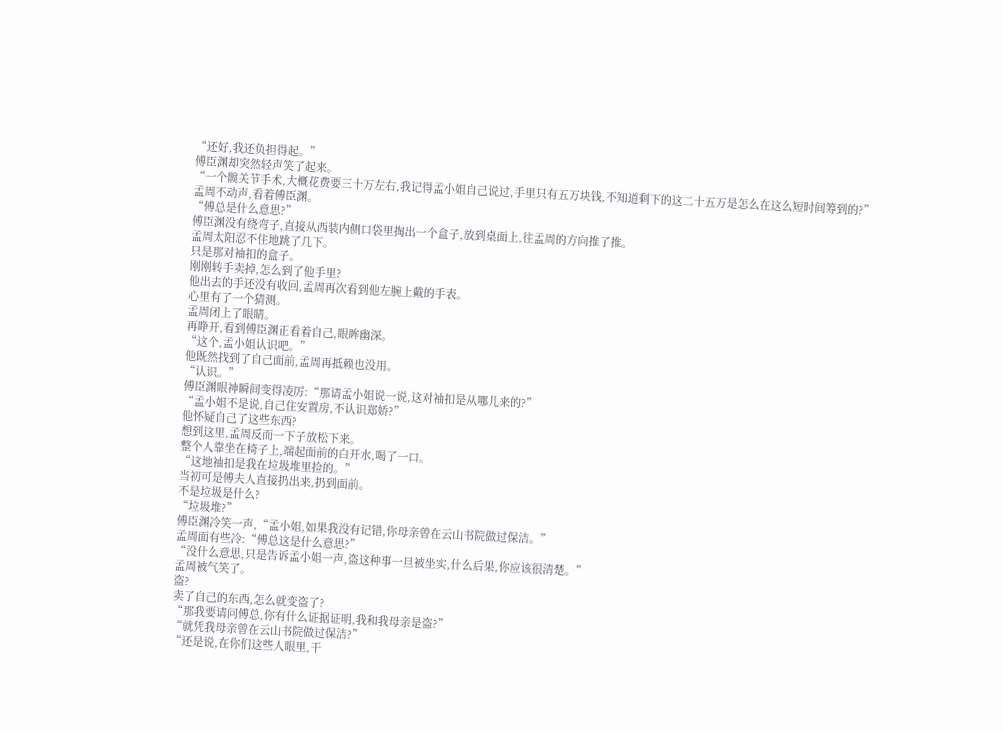“还好,我还负担得起。”
傅臣渊却突然轻声笑了起来。
“一个髋关节手术,大概花费要三十万左右,我记得孟小姐自己说过,手里只有五万块钱,不知道剩下的这二十五万是怎么在这么短时间筹到的?”
孟周不动声,看着傅臣渊。
“傅总是什么意思?”
傅臣渊没有绕弯子,直接从西装内侧口袋里掏出一个盒子,放到桌面上,往孟周的方向推了推。
孟周太阳忍不住地跳了几下。
只是那对袖扣的盒子。
刚刚转手卖掉,怎么到了他手里?
他出去的手还没有收回,孟周再次看到他左腕上戴的手表。
心里有了一个猜测。
孟周闭上了眼睛。
再睁开,看到傅臣渊正看着自己,眼眸幽深。
“这个,孟小姐认识吧。”
他既然找到了自己面前,孟周再抵赖也没用。
“认识。”
傅臣渊眼神瞬间变得凌厉:“那请孟小姐说一说,这对袖扣是从哪儿来的?”
“孟小姐不是说,自己住安置房,不认识郑娇?”
他怀疑自己了这些东西?
想到这里,孟周反而一下子放松下来。
整个人靠坐在椅子上,端起面前的白开水,喝了一口。
“这地袖扣是我在垃圾堆里捡的。”
当初可是傅夫人直接扔出来,扔到面前。
不是垃圾是什么?
“垃圾堆?”
傅臣渊冷笑一声,“孟小姐,如果我没有记错,你母亲曾在云山书院做过保洁。”
孟周面有些冷:“傅总这是什么意思?”
“没什么意思,只是告诉孟小姐一声,盗这种事一旦被坐实,什么后果,你应该很清楚。”
孟周被气笑了。
盗?
卖了自己的东西,怎么就变盗了?
“那我要请问傅总,你有什么证据证明,我和我母亲是盗?”
“就凭我母亲曾在云山书院做过保洁?”
“还是说,在你们这些人眼里,干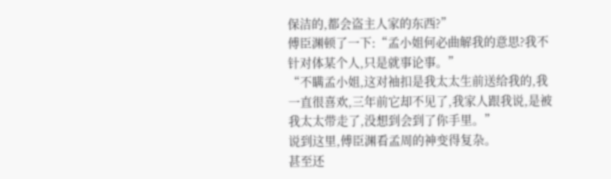保洁的,都会盗主人家的东西?”
傅臣渊顿了一下:“孟小姐何必曲解我的意思?我不针对体某个人,只是就事论事。”
“不瞒孟小姐,这对袖扣是我太太生前送给我的,我一直很喜欢,三年前它却不见了,我家人跟我说,是被我太太带走了,没想到会到了你手里。”
说到这里,傅臣渊看孟周的神变得复杂。
甚至还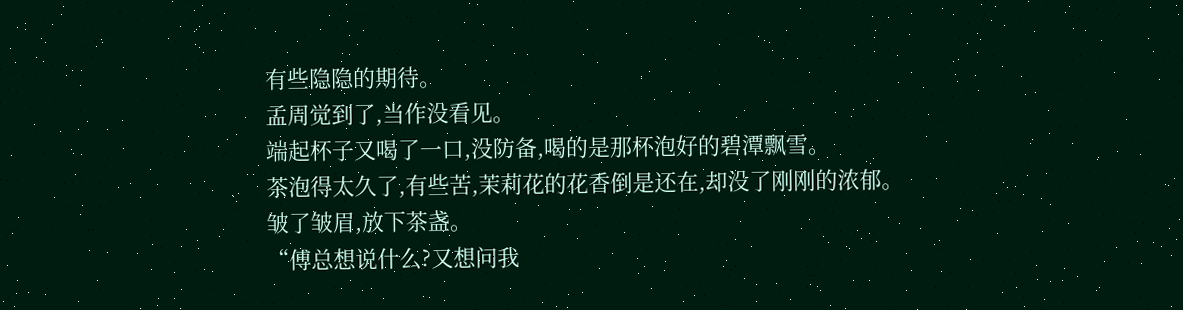有些隐隐的期待。
孟周觉到了,当作没看见。
端起杯子又喝了一口,没防备,喝的是那杯泡好的碧潭飘雪。
茶泡得太久了,有些苦,茉莉花的花香倒是还在,却没了刚刚的浓郁。
皱了皱眉,放下茶盏。
“傅总想说什么?又想问我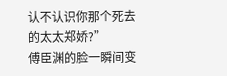认不认识你那个死去的太太郑娇?”
傅臣渊的脸一瞬间变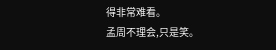得非常难看。
孟周不理会,只是笑。